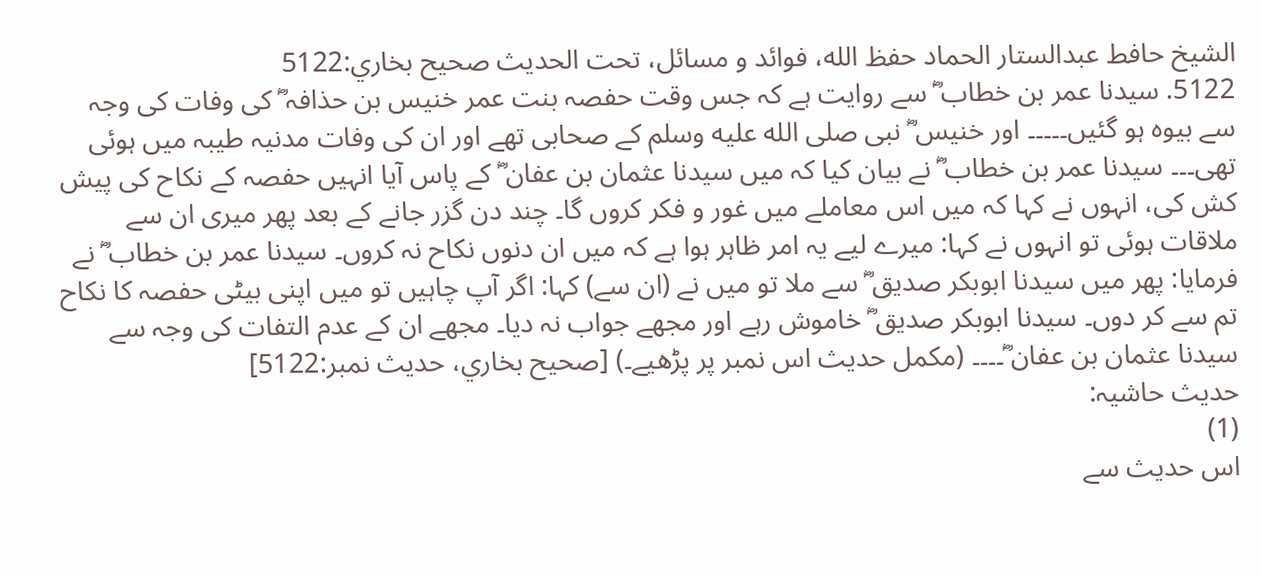الشيخ حافط عبدالستار الحماد حفظ الله، فوائد و مسائل، تحت الحديث صحيح بخاري:5122
5122. سیدنا عمر بن خطاب ؓ سے روایت ہے کہ جس وقت حفصہ بنت عمر خنیس بن حذافہ ؓ کی وفات کی وجہ سے بیوہ ہو گئیں۔۔۔۔۔ اور خنیس ؓ نبی صلى الله عليه وسلم کے صحابی تھے اور ان کی وفات مدنیہ طیبہ میں ہوئی تھی۔۔۔ سیدنا عمر بن خطاب ؓ نے بیان کیا کہ میں سیدنا عثمان بن عفان ؓ کے پاس آیا انہیں حفصہ کے نکاح کی پیش کش کی، انہوں نے کہا کہ میں اس معاملے میں غور و فکر کروں گا۔ چند دن گزر جانے کے بعد پھر میری ان سے ملاقات ہوئی تو انہوں نے کہا: میرے لیے یہ امر ظاہر ہوا ہے کہ میں ان دنوں نکاح نہ کروں۔ سیدنا عمر بن خطاب ؓ نے فرمایا: پھر میں سیدنا ابوبکر صدیق ؓ سے ملا تو میں نے (ان سے) کہا: اگر آپ چاہیں تو میں اپنی بیٹی حفصہ کا نکاح تم سے کر دوں۔ سیدنا ابوبکر صدیق ؓ خاموش رہے اور مجھے جواب نہ دیا۔ مجھے ان کے عدم التفات کی وجہ سے سیدنا عثمان بن عفان ؓ۔۔۔۔ (مکمل حدیث اس نمبر پر پڑھیے۔) [صحيح بخاري، حديث نمبر:5122]
حدیث حاشیہ:
(1)
اس حدیث سے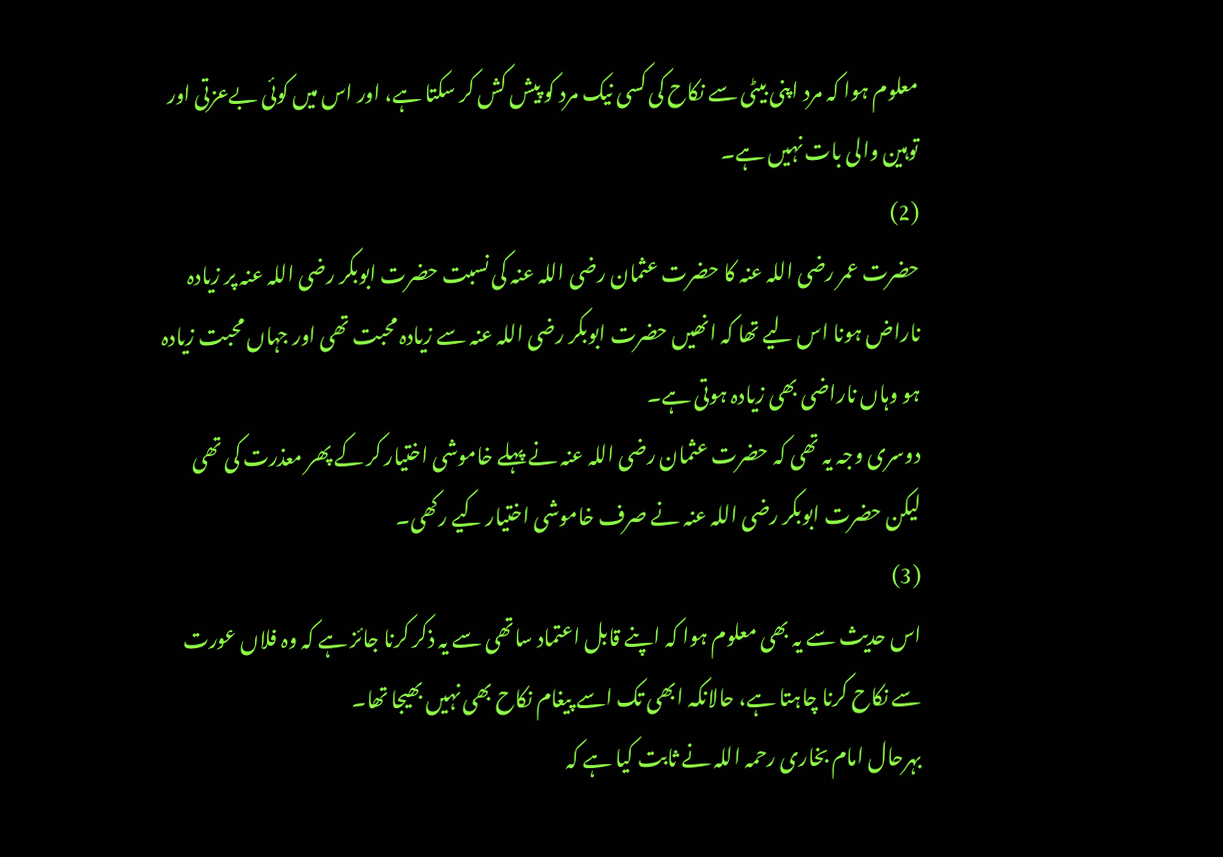معلوم ہوا کہ مرد اپنی بیٹی سے نکاح کی کسی نیک مرد کو پیش کش کر سکتا ہے، اور اس میں کوئی بےعزتی اور توہین والی بات نہیں ہے۔
(2)
حضرت عمر رضی اللہ عنہ کا حضرت عثمان رضی اللہ عنہ کی نسبت حضرت ابوبکر رضی اللہ عنہ پر زیادہ ناراض ہونا اس لیے تھا کہ انھیں حضرت ابوبکر رضی اللہ عنہ سے زیادہ محبت تھی اور جہاں محبت زیادہ ہو وہاں ناراضی بھی زیادہ ہوتی ہے۔
دوسری وجہ یہ تھی کہ حضرت عثمان رضی اللہ عنہ نے پہلے خاموشی اختیار کر کے پھر معذرت کی تھی لیکن حضرت ابوبکر رضی اللہ عنہ نے صرف خاموشی اختیار کیے رکھی۔
(3)
اس حدیث سے یہ بھی معلوم ہوا کہ اپنے قابل اعتماد ساتھی سے یہ ذکر کرنا جائز ہے کہ وہ فلاں عورت سے نکاح کرنا چاہتا ہے، حالانکہ ابھی تک اسے پیغام نکاح بھی نہیں بھیجا تھا۔
بہرحال امام بخاری رحمہ اللہ نے ثابت کیا ہے کہ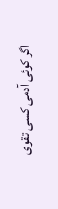اگر کوئی آدمی کسی تقوی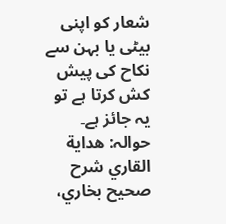شعار کو اپنی بیٹی یا بہن سے نکاح کی پیش کش کرتا ہے تو یہ جائز ہے۔
حوالہ: هداية القاري شرح صحيح بخاري،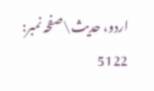اردو، حدیث\صفحہ نمبر: 5122